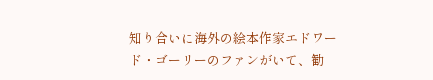知り合いに海外の絵本作家エドワード・ゴーリーのファンがいて、勧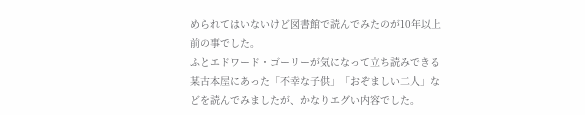められてはいないけど図書館で読んでみたのが10年以上前の事でした。
ふとエドワード・ゴーリーが気になって立ち読みできる某古本屋にあった「不幸な子供」「おぞましい二人」などを読んでみましたが、かなりエグい内容でした。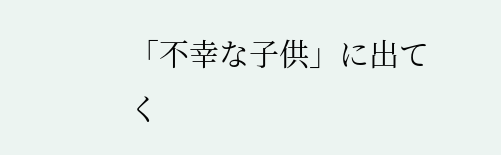「不幸な子供」に出てく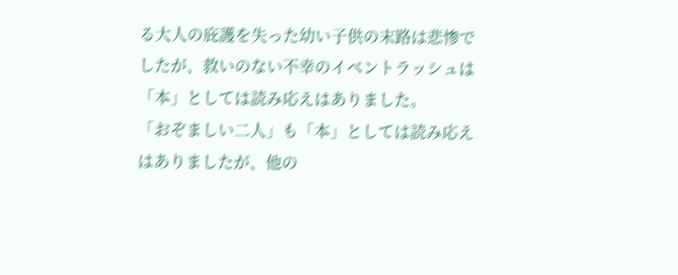る大人の庇護を失った幼い子供の末路は悲惨でしたが、救いのない不幸のイベントラッシュは「本」としては読み応えはありました。
「おぞましい二人」も「本」としては読み応えはありましたが、他の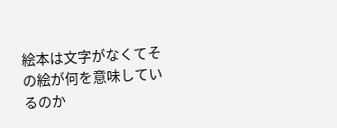絵本は文字がなくてその絵が何を意味しているのか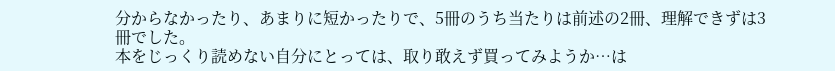分からなかったり、あまりに短かったりで、5冊のうち当たりは前述の2冊、理解できずは3冊でした。
本をじっくり読めない自分にとっては、取り敢えず買ってみようか…は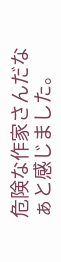危険な作家さんだなぁと感じました。